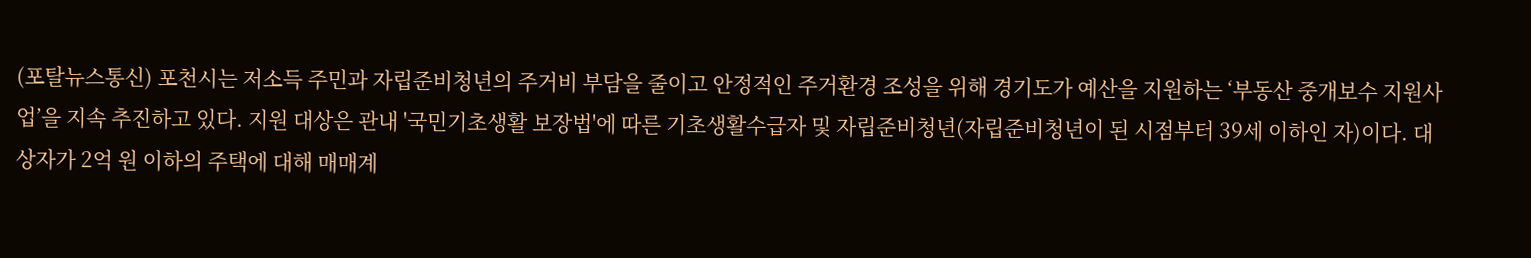(포탈뉴스통신) 포천시는 저소득 주민과 자립준비청년의 주거비 부담을 줄이고 안정적인 주거환경 조성을 위해 경기도가 예산을 지원하는 ‘부동산 중개보수 지원사업’을 지속 추진하고 있다. 지원 대상은 관내 '국민기초생활 보장법'에 따른 기초생활수급자 및 자립준비청년(자립준비청년이 된 시점부터 39세 이하인 자)이다. 대상자가 2억 원 이하의 주택에 대해 매매계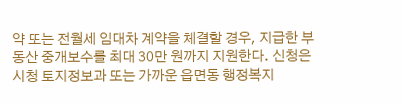약 또는 전월세 임대차 계약을 체결할 경우, 지급한 부동산 중개보수를 최대 30만 원까지 지원한다. 신청은 시청 토지정보과 또는 가까운 읍면동 행정복지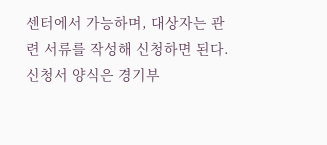센터에서 가능하며, 대상자는 관련 서류를 작성해 신청하면 된다. 신청서 양식은 경기부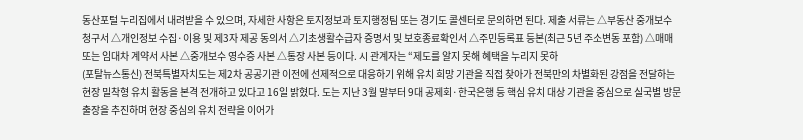동산포털 누리집에서 내려받을 수 있으며, 자세한 사항은 토지정보과 토지행정팀 또는 경기도 콜센터로 문의하면 된다. 제출 서류는 △부동산 중개보수 청구서 △개인정보 수집·이용 및 제3자 제공 동의서 △기초생활수급자 증명서 및 보호종료확인서 △주민등록표 등본(최근 5년 주소변동 포함) △매매 또는 임대차 계약서 사본 △중개보수 영수증 사본 △통장 사본 등이다. 시 관계자는 “제도를 알지 못해 혜택을 누리지 못하
(포탈뉴스통신) 전북특별자치도는 제2차 공공기관 이전에 선제적으로 대응하기 위해 유치 희망 기관을 직접 찾아가 전북만의 차별화된 강점을 전달하는 현장 밀착형 유치 활동을 본격 전개하고 있다고 16일 밝혔다. 도는 지난 3월 말부터 9대 공제회·한국은행 등 핵심 유치 대상 기관을 중심으로 실국별 방문 출장을 추진하며 현장 중심의 유치 전략을 이어가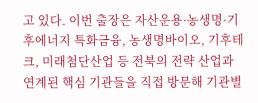고 있다. 이번 출장은 자산운용·농생명·기후에너지 특화금융, 농생명바이오, 기후테크, 미래첨단산업 등 전북의 전략 산업과 연계된 핵심 기관들을 직접 방문해 기관별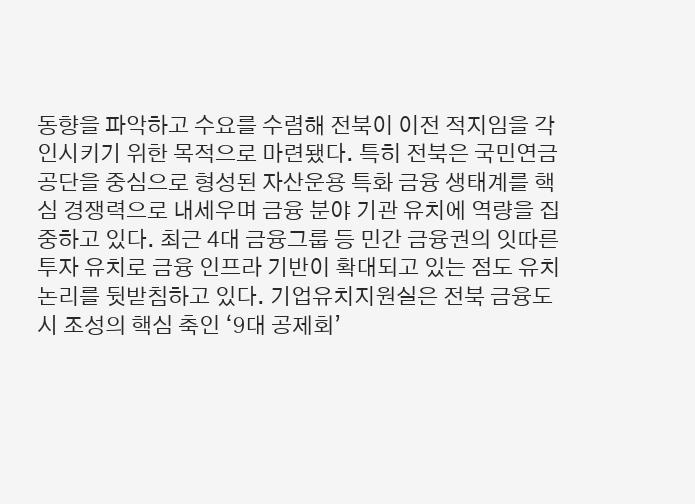동향을 파악하고 수요를 수렴해 전북이 이전 적지임을 각인시키기 위한 목적으로 마련됐다. 특히 전북은 국민연금공단을 중심으로 형성된 자산운용 특화 금융 생태계를 핵심 경쟁력으로 내세우며 금융 분야 기관 유치에 역량을 집중하고 있다. 최근 4대 금융그룹 등 민간 금융권의 잇따른 투자 유치로 금융 인프라 기반이 확대되고 있는 점도 유치 논리를 뒷받침하고 있다. 기업유치지원실은 전북 금융도시 조성의 핵심 축인 ‘9대 공제회’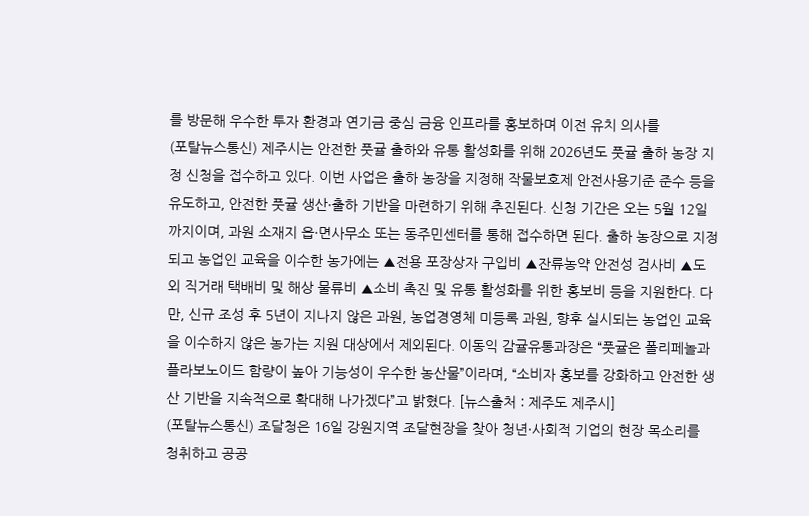를 방문해 우수한 투자 환경과 연기금 중심 금융 인프라를 홍보하며 이전 유치 의사를
(포탈뉴스통신) 제주시는 안전한 풋귤 출하와 유통 활성화를 위해 2026년도 풋귤 출하 농장 지정 신청을 접수하고 있다. 이번 사업은 출하 농장을 지정해 작물보호제 안전사용기준 준수 등을 유도하고, 안전한 풋귤 생산·출하 기반을 마련하기 위해 추진된다. 신청 기간은 오는 5월 12일까지이며, 과원 소재지 읍·면사무소 또는 동주민센터를 통해 접수하면 된다. 출하 농장으로 지정되고 농업인 교육을 이수한 농가에는 ▲전용 포장상자 구입비 ▲잔류농약 안전성 검사비 ▲도외 직거래 택배비 및 해상 물류비 ▲소비 촉진 및 유통 활성화를 위한 홍보비 등을 지원한다. 다만, 신규 조성 후 5년이 지나지 않은 과원, 농업경영체 미등록 과원, 향후 실시되는 농업인 교육을 이수하지 않은 농가는 지원 대상에서 제외된다. 이동익 감귤유통과장은 “풋귤은 폴리페놀과 플라보노이드 함량이 높아 기능성이 우수한 농산물”이라며, “소비자 홍보를 강화하고 안전한 생산 기반을 지속적으로 확대해 나가겠다”고 밝혔다. [뉴스출처 : 제주도 제주시]
(포탈뉴스통신) 조달청은 16일 강원지역 조달현장을 찾아 청년·사회적 기업의 현장 목소리를 청취하고 공공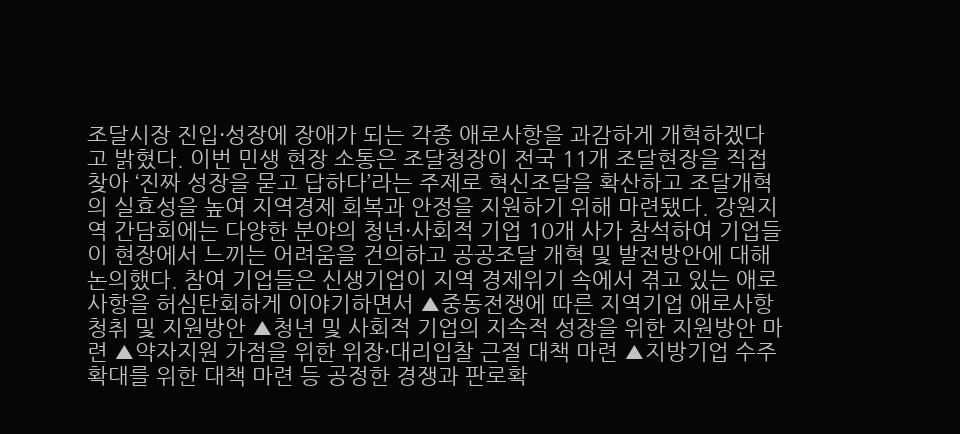조달시장 진입·성장에 장애가 되는 각종 애로사항을 과감하게 개혁하겠다고 밝혔다. 이번 민생 현장 소통은 조달청장이 전국 11개 조달현장을 직접 찾아 ‘진짜 성장을 묻고 답하다’라는 주제로 혁신조달을 확산하고 조달개혁의 실효성을 높여 지역경제 회복과 안정을 지원하기 위해 마련됐다. 강원지역 간담회에는 다양한 분야의 청년·사회적 기업 10개 사가 참석하여 기업들이 현장에서 느끼는 어려움을 건의하고 공공조달 개혁 및 발전방안에 대해 논의했다. 참여 기업들은 신생기업이 지역 경제위기 속에서 겪고 있는 애로사항을 허심탄회하게 이야기하면서 ▲중동전쟁에 따른 지역기업 애로사항 청취 및 지원방안 ▲청년 및 사회적 기업의 지속적 성장을 위한 지원방안 마련 ▲약자지원 가점을 위한 위장·대리입찰 근절 대책 마련 ▲지방기업 수주 확대를 위한 대책 마련 등 공정한 경쟁과 판로확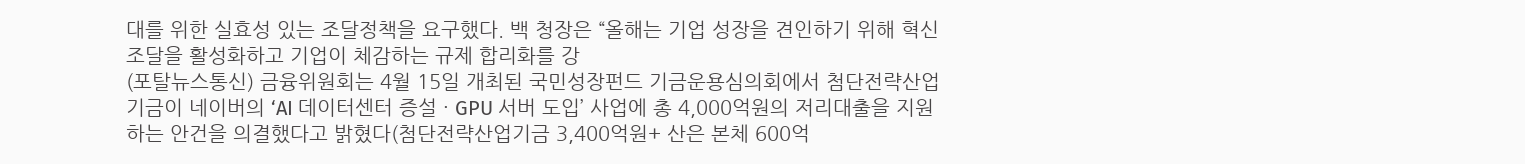대를 위한 실효성 있는 조달정책을 요구했다. 백 청장은 “올해는 기업 성장을 견인하기 위해 혁신조달을 활성화하고 기업이 체감하는 규제 합리화를 강
(포탈뉴스통신) 금융위원회는 4월 15일 개최된 국민성장펀드 기금운용심의회에서 첨단전략산업기금이 네이버의 ‘AI 데이터센터 증설 · GPU 서버 도입’ 사업에 총 4,000억원의 저리대출을 지원하는 안건을 의결했다고 밝혔다(첨단전략산업기금 3,400억원+ 산은 본체 600억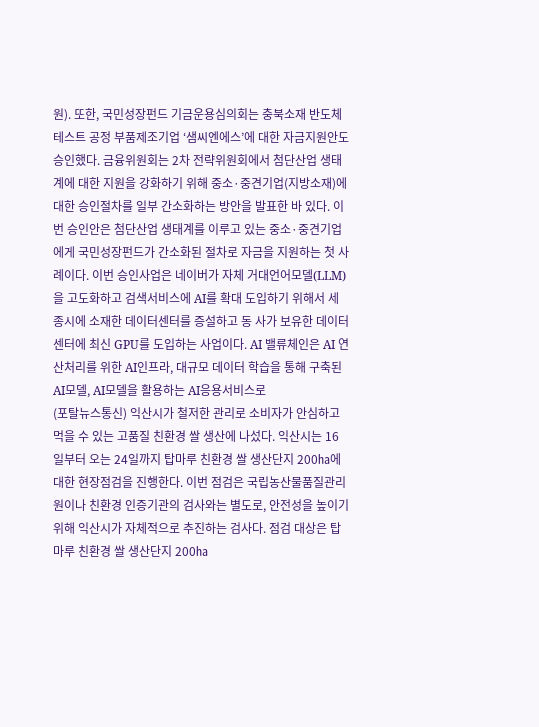원). 또한, 국민성장펀드 기금운용심의회는 충북소재 반도체 테스트 공정 부품제조기업 ‘샘씨엔에스’에 대한 자금지원안도 승인했다. 금융위원회는 2차 전략위원회에서 첨단산업 생태계에 대한 지원을 강화하기 위해 중소·중견기업(지방소재)에 대한 승인절차를 일부 간소화하는 방안을 발표한 바 있다. 이번 승인안은 첨단산업 생태계를 이루고 있는 중소·중견기업에게 국민성장펀드가 간소화된 절차로 자금을 지원하는 첫 사례이다. 이번 승인사업은 네이버가 자체 거대언어모델(LLM)을 고도화하고 검색서비스에 AI를 확대 도입하기 위해서 세종시에 소재한 데이터센터를 증설하고 동 사가 보유한 데이터센터에 최신 GPU를 도입하는 사업이다. AI 밸류체인은 AI 연산처리를 위한 AI인프라, 대규모 데이터 학습을 통해 구축된 AI모델, AI모델을 활용하는 AI응용서비스로
(포탈뉴스통신) 익산시가 철저한 관리로 소비자가 안심하고 먹을 수 있는 고품질 친환경 쌀 생산에 나섰다. 익산시는 16일부터 오는 24일까지 탑마루 친환경 쌀 생산단지 200㏊에 대한 현장점검을 진행한다. 이번 점검은 국립농산물품질관리원이나 친환경 인증기관의 검사와는 별도로, 안전성을 높이기 위해 익산시가 자체적으로 추진하는 검사다. 점검 대상은 탑마루 친환경 쌀 생산단지 200㏊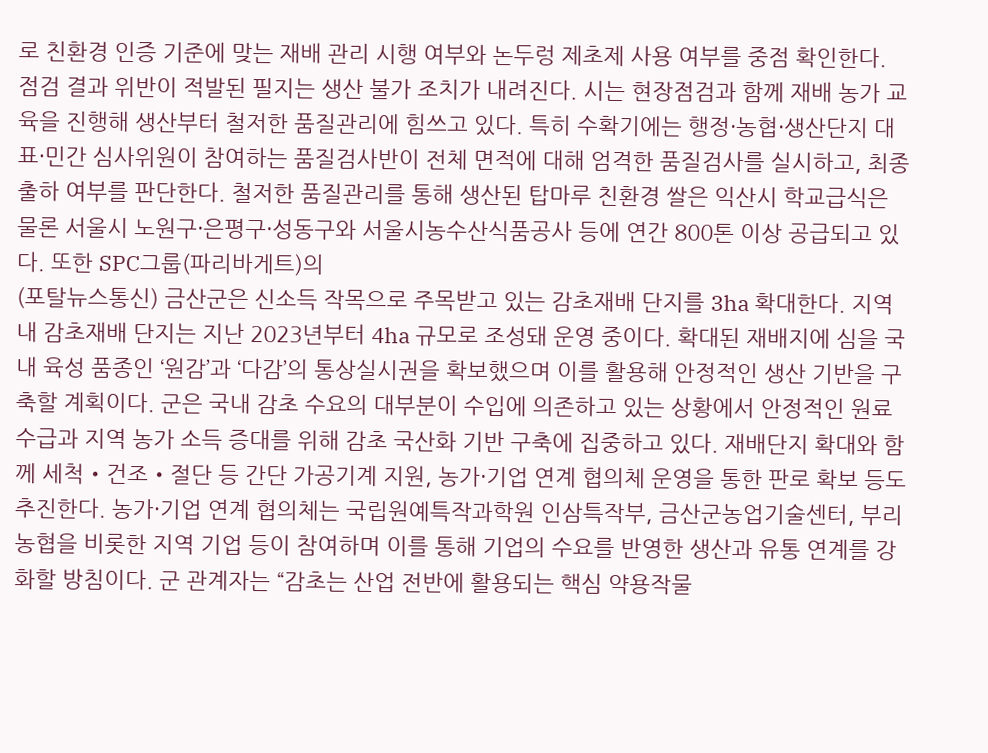로 친환경 인증 기준에 맞는 재배 관리 시행 여부와 논두렁 제초제 사용 여부를 중점 확인한다. 점검 결과 위반이 적발된 필지는 생산 불가 조치가 내려진다. 시는 현장점검과 함께 재배 농가 교육을 진행해 생산부터 철저한 품질관리에 힘쓰고 있다. 특히 수확기에는 행정·농협·생산단지 대표·민간 심사위원이 참여하는 품질검사반이 전체 면적에 대해 엄격한 품질검사를 실시하고, 최종 출하 여부를 판단한다. 철저한 품질관리를 통해 생산된 탑마루 친환경 쌀은 익산시 학교급식은 물론 서울시 노원구·은평구·성동구와 서울시농수산식품공사 등에 연간 800톤 이상 공급되고 있다. 또한 SPC그룹(파리바게트)의
(포탈뉴스통신) 금산군은 신소득 작목으로 주목받고 있는 감초재배 단지를 3ha 확대한다. 지역 내 감초재배 단지는 지난 2023년부터 4ha 규모로 조성돼 운영 중이다. 확대된 재배지에 심을 국내 육성 품종인 ‘원감’과 ‘다감’의 통상실시권을 확보했으며 이를 활용해 안정적인 생산 기반을 구축할 계획이다. 군은 국내 감초 수요의 대부분이 수입에 의존하고 있는 상황에서 안정적인 원료 수급과 지역 농가 소득 증대를 위해 감초 국산화 기반 구축에 집중하고 있다. 재배단지 확대와 함께 세척‧건조‧절단 등 간단 가공기계 지원, 농가·기업 연계 협의체 운영을 통한 판로 확보 등도 추진한다. 농가·기업 연계 협의체는 국립원예특작과학원 인삼특작부, 금산군농업기술센터, 부리농협을 비롯한 지역 기업 등이 참여하며 이를 통해 기업의 수요를 반영한 생산과 유통 연계를 강화할 방침이다. 군 관계자는 “감초는 산업 전반에 활용되는 핵심 약용작물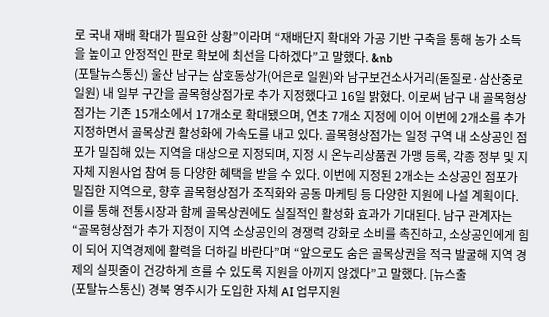로 국내 재배 확대가 필요한 상황”이라며 “재배단지 확대와 가공 기반 구축을 통해 농가 소득을 높이고 안정적인 판로 확보에 최선을 다하겠다”고 말했다. &nb
(포탈뉴스통신) 울산 남구는 삼호동상가(어은로 일원)와 남구보건소사거리(돋질로·삼산중로 일원) 내 일부 구간을 골목형상점가로 추가 지정했다고 16일 밝혔다. 이로써 남구 내 골목형상점가는 기존 15개소에서 17개소로 확대됐으며, 연초 7개소 지정에 이어 이번에 2개소를 추가 지정하면서 골목상권 활성화에 가속도를 내고 있다. 골목형상점가는 일정 구역 내 소상공인 점포가 밀집해 있는 지역을 대상으로 지정되며, 지정 시 온누리상품권 가맹 등록, 각종 정부 및 지자체 지원사업 참여 등 다양한 혜택을 받을 수 있다. 이번에 지정된 2개소는 소상공인 점포가 밀집한 지역으로, 향후 골목형상점가 조직화와 공동 마케팅 등 다양한 지원에 나설 계획이다. 이를 통해 전통시장과 함께 골목상권에도 실질적인 활성화 효과가 기대된다. 남구 관계자는 “골목형상점가 추가 지정이 지역 소상공인의 경쟁력 강화로 소비를 촉진하고, 소상공인에게 힘이 되어 지역경제에 활력을 더하길 바란다”며 “앞으로도 숨은 골목상권을 적극 발굴해 지역 경제의 실핏줄이 건강하게 흐를 수 있도록 지원을 아끼지 않겠다”고 말했다. [뉴스출
(포탈뉴스통신) 경북 영주시가 도입한 자체 AI 업무지원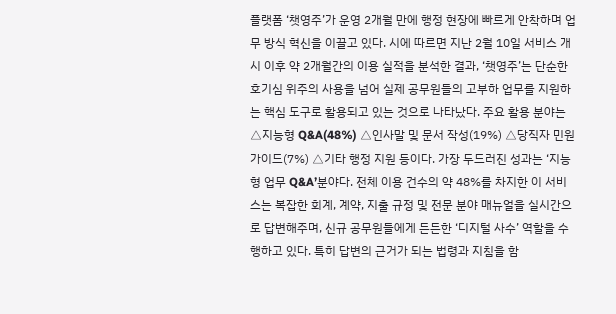플랫폼 ‘챗영주’가 운영 2개월 만에 행정 현장에 빠르게 안착하며 업무 방식 혁신을 이끌고 있다. 시에 따르면 지난 2월 10일 서비스 개시 이후 약 2개월간의 이용 실적을 분석한 결과, ‘챗영주’는 단순한 호기심 위주의 사용을 넘어 실제 공무원들의 고부하 업무를 지원하는 핵심 도구로 활용되고 있는 것으로 나타났다. 주요 활용 분야는 △지능형 Q&A(48%) △인사말 및 문서 작성(19%) △당직자 민원 가이드(7%) △기타 행정 지원 등이다. 가장 두드러진 성과는 ‘지능형 업무 Q&A’분야다. 전체 이용 건수의 약 48%를 차지한 이 서비스는 복잡한 회계, 계약, 지출 규정 및 전문 분야 매뉴얼을 실시간으로 답변해주며, 신규 공무원들에게 든든한 ‘디지털 사수’ 역할을 수행하고 있다. 특히 답변의 근거가 되는 법령과 지침을 함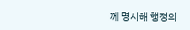께 명시해 행정의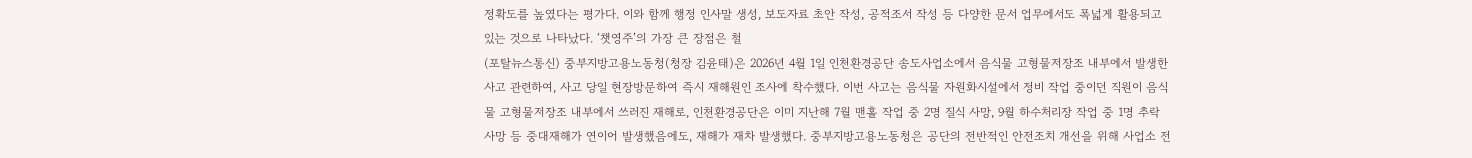정확도를 높였다는 평가다. 이와 함께 행정 인사말 생성, 보도자료 초안 작성, 공적조서 작성 등 다양한 문서 업무에서도 폭넓게 활용되고 있는 것으로 나타났다. ‘챗영주’의 가장 큰 장점은 철
(포탈뉴스통신) 중부지방고용노동청(청장 김윤태)은 2026년 4월 1일 인천환경공단 송도사업소에서 음식물 고형물저장조 내부에서 발생한 사고 관련하여, 사고 당일 현장방문하여 즉시 재해원인 조사에 착수했다. 이번 사고는 음식물 자원화시설에서 정비 작업 중이던 직원이 음식물 고형물저장조 내부에서 쓰러진 재해로, 인천환경공단은 이미 지난해 7월 맨홀 작업 중 2명 질식 사망, 9월 하수처리장 작업 중 1명 추락 사망 등 중대재해가 연이어 발생했음에도, 재해가 재차 발생했다. 중부지방고용노동청은 공단의 전반적인 안전조치 개선을 위해 사업소 전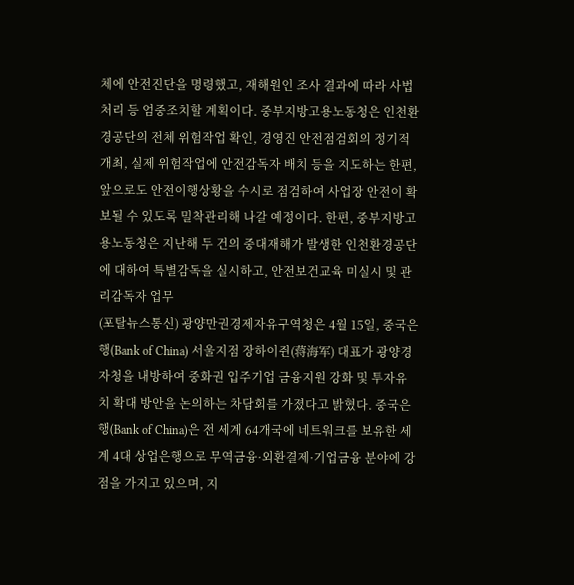체에 안전진단을 명령했고, 재해원인 조사 결과에 따라 사법처리 등 엄중조치할 계획이다. 중부지방고용노동청은 인천환경공단의 전체 위험작업 확인, 경영진 안전점검회의 정기적 개최, 실제 위험작업에 안전감독자 배치 등을 지도하는 한편, 앞으로도 안전이행상황을 수시로 점검하여 사업장 안전이 확보될 수 있도록 밀착관리해 나갈 예정이다. 한편, 중부지방고용노동청은 지난해 두 건의 중대재해가 발생한 인천환경공단에 대하여 특별감독을 실시하고, 안전보건교육 미실시 및 관리감독자 업무
(포탈뉴스통신) 광양만권경제자유구역청은 4월 15일, 중국은행(Bank of China) 서울지점 장하이쥔(蒋海军) 대표가 광양경자청을 내방하여 중화권 입주기업 금융지원 강화 및 투자유치 확대 방안을 논의하는 차담회를 가졌다고 밝혔다. 중국은행(Bank of China)은 전 세계 64개국에 네트워크를 보유한 세계 4대 상업은행으로 무역금융·외환결제·기업금융 분야에 강점을 가지고 있으며, 지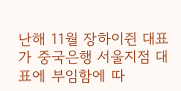난해 11월 장하이쥔 대표가 중국은행 서울지점 대표에 부임함에 따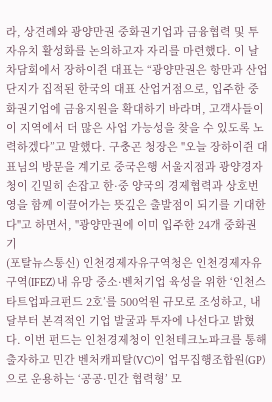라, 상견례와 광양만권 중화권기업과 금융협력 및 투자유치 활성화를 논의하고자 자리를 마련했다. 이 날 차담회에서 장하이쥔 대표는 “광양만권은 항만과 산업단지가 집적된 한국의 대표 산업거점으로, 입주한 중화권기업에 금융지원을 확대하기 바라며, 고객사들이 이 지역에서 더 많은 사업 가능성을 찾을 수 있도록 노력하겠다”고 말했다. 구충곤 청장은 "오늘 장하이쥔 대표님의 방문을 계기로 중국은행 서울지점과 광양경자청이 긴밀히 손잡고 한·중 양국의 경제협력과 상호번영을 함께 이끌어가는 뜻깊은 출발점이 되기를 기대한다"고 하면서, "광양만권에 이미 입주한 24개 중화권 기
(포탈뉴스통신) 인천경제자유구역청은 인천경제자유구역(IFEZ) 내 유망 중소·벤처기업 육성을 위한 ‘인천스타트업파크펀드 2호’를 500억원 규모로 조성하고, 내달부터 본격적인 기업 발굴과 투자에 나선다고 밝혔다. 이번 펀드는 인천경제청이 인천테크노파크를 통해 출자하고 민간 벤처캐피탈(VC)이 업무집행조합원(GP)으로 운용하는 ‘공공·민간 협력형’ 모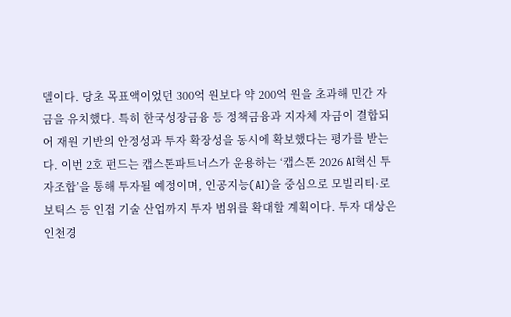델이다. 당초 목표액이었던 300억 원보다 약 200억 원을 초과해 민간 자금을 유치했다. 특히 한국성장금융 등 정책금융과 지자체 자금이 결합되어 재원 기반의 안정성과 투자 확장성을 동시에 확보했다는 평가를 받는다. 이번 2호 펀드는 캡스톤파트너스가 운용하는 ‘캡스톤 2026 AI혁신 투자조합’을 통해 투자될 예정이며, 인공지능(AI)을 중심으로 모빌리티·로보틱스 등 인접 기술 산업까지 투자 범위를 확대할 계획이다. 투자 대상은 인천경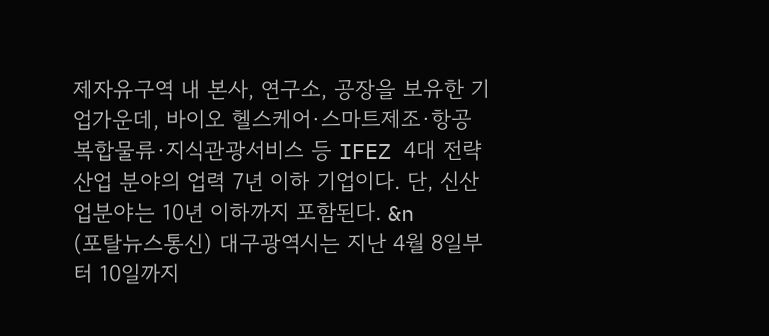제자유구역 내 본사, 연구소, 공장을 보유한 기업가운데, 바이오 헬스케어·스마트제조·항공복합물류·지식관광서비스 등 IFEZ 4대 전략산업 분야의 업력 7년 이하 기업이다. 단, 신산업분야는 10년 이하까지 포함된다. &n
(포탈뉴스통신) 대구광역시는 지난 4월 8일부터 10일까지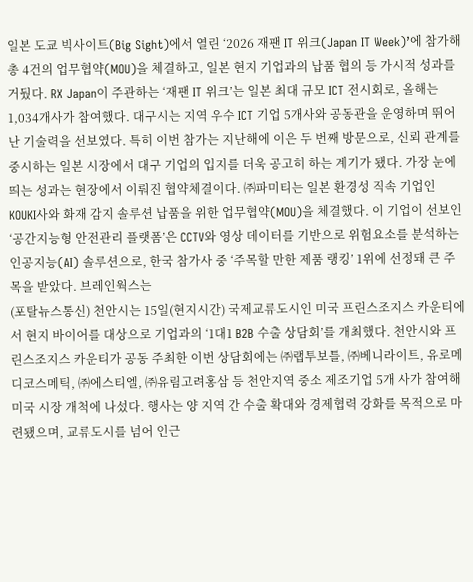일본 도쿄 빅사이트(Big Sight)에서 열린 ‘2026 재팬 IT 위크(Japan IT Week)’에 참가해 총 4건의 업무협약(MOU)을 체결하고, 일본 현지 기업과의 납품 협의 등 가시적 성과를 거뒀다. RX Japan이 주관하는 ‘재팬 IT 위크’는 일본 최대 규모 ICT 전시회로, 올해는 1,034개사가 참여했다. 대구시는 지역 우수 ICT 기업 5개사와 공동관을 운영하며 뛰어난 기술력을 선보였다. 특히 이번 참가는 지난해에 이은 두 번째 방문으로, 신뢰 관계를 중시하는 일본 시장에서 대구 기업의 입지를 더욱 공고히 하는 계기가 됐다. 가장 눈에 띄는 성과는 현장에서 이뤄진 협약체결이다. ㈜파미티는 일본 환경성 직속 기업인 KOUKI사와 화재 감지 솔루션 납품을 위한 업무협약(MOU)을 체결했다. 이 기업이 선보인 ‘공간지능형 안전관리 플랫폼’은 CCTV와 영상 데이터를 기반으로 위험요소를 분석하는 인공지능(AI) 솔루션으로, 한국 참가사 중 ‘주목할 만한 제품 랭킹’ 1위에 선정돼 큰 주목을 받았다. 브레인웍스는
(포탈뉴스통신) 천안시는 15일(현지시간) 국제교류도시인 미국 프린스조지스 카운티에서 현지 바이어를 대상으로 기업과의 ‘1대1 B2B 수출 상담회’를 개최했다. 천안시와 프린스조지스 카운티가 공동 주최한 이번 상담회에는 ㈜랩투보틀, ㈜베니라이트, 유로메디코스메틱, ㈜에스티엘, ㈜유림고려홍삼 등 천안지역 중소 제조기업 5개 사가 참여해 미국 시장 개척에 나섰다. 행사는 양 지역 간 수출 확대와 경제협력 강화를 목적으로 마련됐으며, 교류도시를 넘어 인근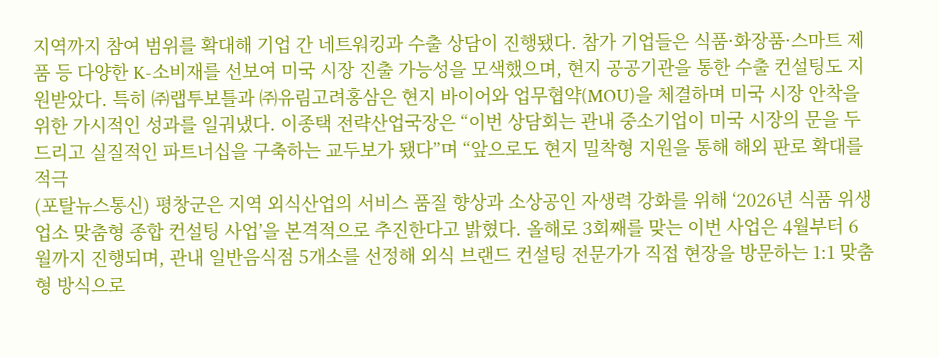지역까지 참여 범위를 확대해 기업 간 네트워킹과 수출 상담이 진행됐다. 참가 기업들은 식품·화장품·스마트 제품 등 다양한 K-소비재를 선보여 미국 시장 진출 가능성을 모색했으며, 현지 공공기관을 통한 수출 컨설팅도 지원받았다. 특히 ㈜랩투보틀과 ㈜유림고려홍삼은 현지 바이어와 업무협약(MOU)을 체결하며 미국 시장 안착을 위한 가시적인 성과를 일궈냈다. 이종택 전략산업국장은 “이번 상담회는 관내 중소기업이 미국 시장의 문을 두드리고 실질적인 파트너십을 구축하는 교두보가 됐다”며 “앞으로도 현지 밀착형 지원을 통해 해외 판로 확대를 적극
(포탈뉴스통신) 평창군은 지역 외식산업의 서비스 품질 향상과 소상공인 자생력 강화를 위해 ‘2026년 식품 위생업소 맞춤형 종합 컨설팅 사업’을 본격적으로 추진한다고 밝혔다. 올해로 3회째를 맞는 이번 사업은 4월부터 6월까지 진행되며, 관내 일반음식점 5개소를 선정해 외식 브랜드 컨설팅 전문가가 직접 현장을 방문하는 1:1 맞춤형 방식으로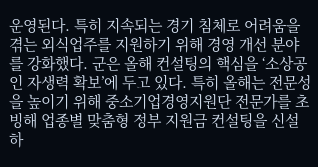운영된다. 특히 지속되는 경기 침체로 어려움을 겪는 외식업주를 지원하기 위해 경영 개선 분야를 강화했다. 군은 올해 컨설팅의 핵심을 ‘소상공인 자생력 확보’에 두고 있다. 특히 올해는 전문성을 높이기 위해 중소기업경영지원단 전문가를 초빙해 업종별 맞춤형 정부 지원금 컨설팅을 신설하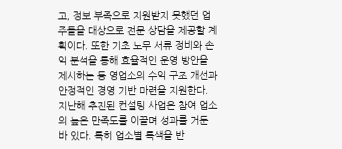고, 정보 부족으로 지원받지 못했던 업주들을 대상으로 전문 상담을 제공할 계획이다. 또한 기초 노무 서류 정비와 손익 분석을 통해 효율적인 운영 방안을 제시하는 등 영업소의 수익 구조 개선과 안정적인 경영 기반 마련을 지원한다. 지난해 추진된 컨설팅 사업은 참여 업소의 높은 만족도를 이끌며 성과를 거둔 바 있다. 특히 업소별 특색을 반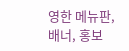영한 메뉴판, 배너, 홍보